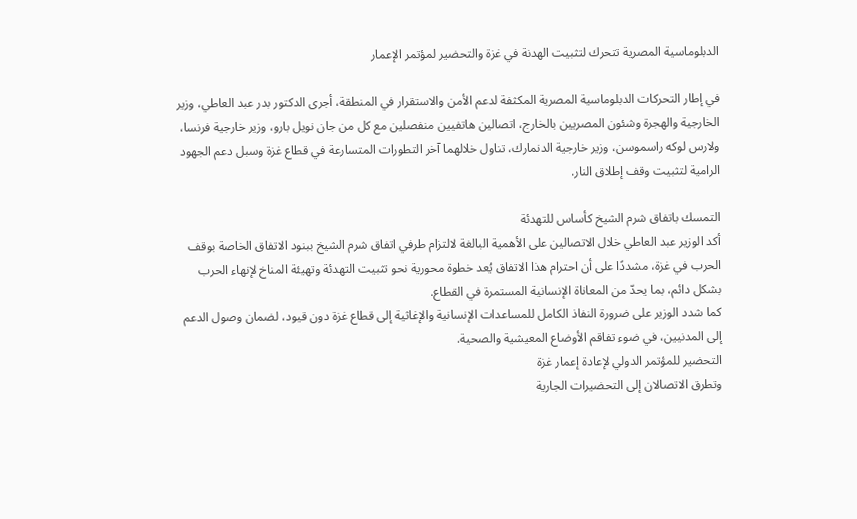الدبلوماسية المصرية تتحرك لتثبيت الهدنة في غزة والتحضير لمؤتمر الإعمار

في إطار التحركات الدبلوماسية المصرية المكثفة لدعم الأمن والاستقرار في المنطقة، أجرى الدكتور بدر عبد العاطي، وزير الخارجية والهجرة وشئون المصريين بالخارج، اتصالين هاتفيين منفصلين مع كل من جان نويل بارو، وزير خارجية فرنسا، ولارس لوكه راسموسن، وزير خارجية الدنمارك، تناول خلالهما آخر التطورات المتسارعة في قطاع غزة وسبل دعم الجهود الرامية لتثبيت وقف إطلاق النار.

التمسك باتفاق شرم الشيخ كأساس للتهدئة
أكد الوزير عبد العاطي خلال الاتصالين على الأهمية البالغة لالتزام طرفي اتفاق شرم الشيخ ببنود الاتفاق الخاصة بوقف الحرب في غزة، مشددًا على أن احترام هذا الاتفاق يُعد خطوة محورية نحو تثبيت التهدئة وتهيئة المناخ لإنهاء الحرب بشكل دائم، بما يحدّ من المعاناة الإنسانية المستمرة في القطاع.
كما شدد الوزير على ضرورة النفاذ الكامل للمساعدات الإنسانية والإغاثية إلى قطاع غزة دون قيود، لضمان وصول الدعم إلى المدنيين، في ضوء تفاقم الأوضاع المعيشية والصحية.
التحضير للمؤتمر الدولي لإعادة إعمار غزة
وتطرق الاتصالان إلى التحضيرات الجارية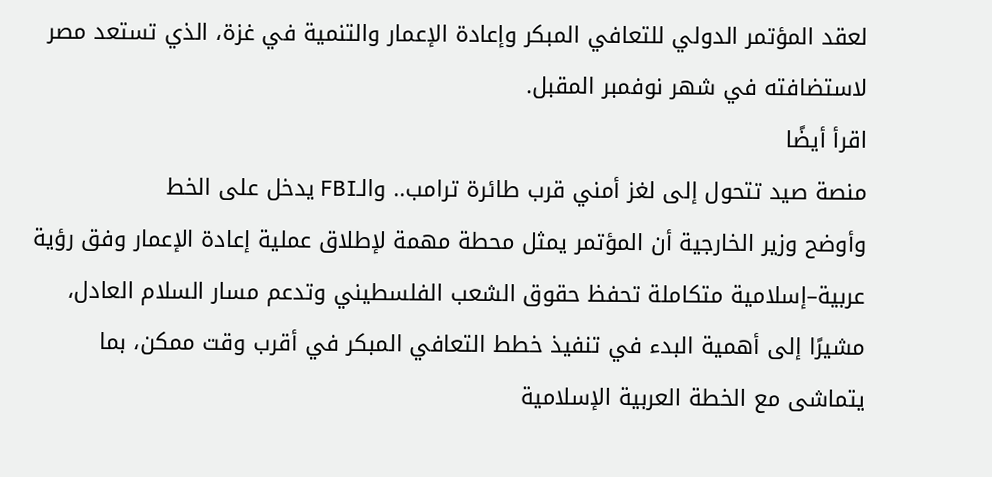لعقد المؤتمر الدولي للتعافي المبكر وإعادة الإعمار والتنمية في غزة، الذي تستعد مصر لاستضافته في شهر نوفمبر المقبل.
اقرأ أيضًا
منصة صيد تتحول إلى لغز أمني قرب طائرة ترامب.. والـFBI يدخل على الخط
وأوضح وزير الخارجية أن المؤتمر يمثل محطة مهمة لإطلاق عملية إعادة الإعمار وفق رؤية عربية–إسلامية متكاملة تحفظ حقوق الشعب الفلسطيني وتدعم مسار السلام العادل، مشيرًا إلى أهمية البدء في تنفيذ خطط التعافي المبكر في أقرب وقت ممكن، بما يتماشى مع الخطة العربية الإسلامية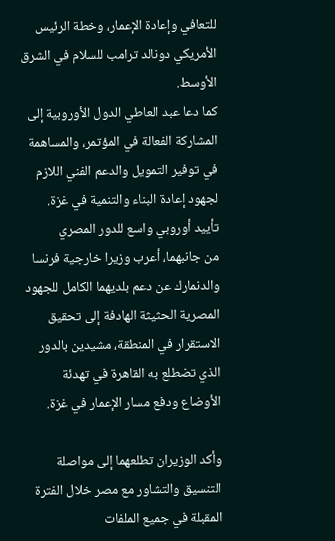للتعافي وإعادة الإعمار، وخطة الرئيس الأمريكي دونالد ترامب للسلام في الشرق الأوسط.
كما دعا عبد العاطي الدول الأوروبية إلى المشاركة الفعالة في المؤتمر، والمساهمة في توفير التمويل والدعم الفني اللازم لجهود إعادة البناء والتنمية في غزة.
تأييد أوروبي واسع للدور المصري
من جانبهما، أعرب وزيرا خارجية فرنسا والدنمارك عن دعم بلديهما الكامل للجهود المصرية الحثيثة الهادفة إلى تحقيق الاستقرار في المنطقة، مشيدين بالدور الذي تضطلع به القاهرة في تهدئة الأوضاع ودفع مسار الإعمار في غزة.

وأكد الوزيران تطلعهما إلى مواصلة التنسيق والتشاور مع مصر خلال الفترة المقبلة في جميع الملفات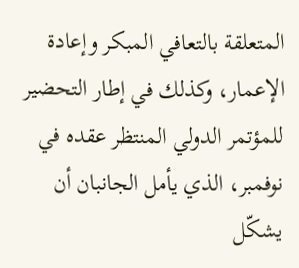المتعلقة بالتعافي المبكر وإعادة الإعمار، وكذلك في إطار التحضير للمؤتمر الدولي المنتظر عقده في نوفمبر، الذي يأمل الجانبان أن يشكّل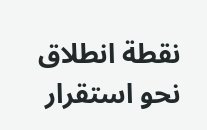نقطة انطلاق نحو استقرار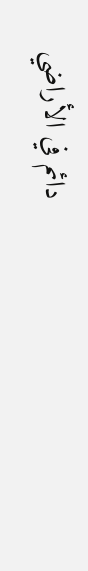دائم في الأراضي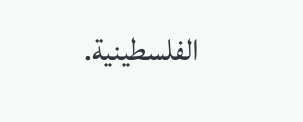الفلسطينية.